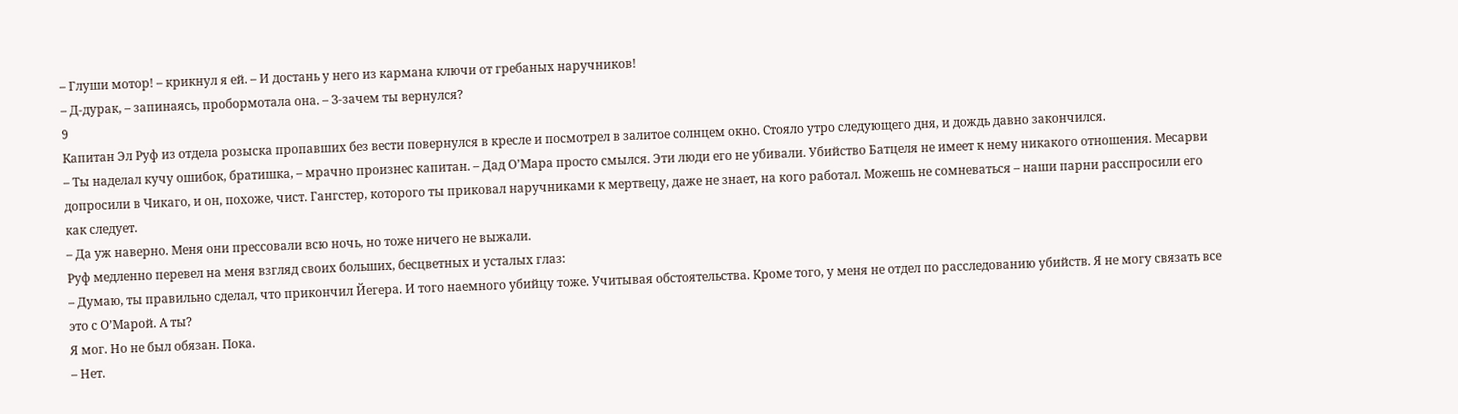– Глуши мотор! – крикнул я ей. – И достань у него из кармана ключи от гребаных наручников!
– Д-дурак, – запинаясь, пробормотала она. – З-зачем ты вернулся?
9
Капитан Эл Руф из отдела розыска пропавших без вести повернулся в кресле и посмотрел в залитое солнцем окно. Стояло утро следующего дня, и дождь давно закончился.
– Ты наделал кучу ошибок, братишка, – мрачно произнес капитан. – Дад О’Мара просто смылся. Эти люди его не убивали. Убийство Батцеля не имеет к нему никакого отношения. Месарви допросили в Чикаго, и он, похоже, чист. Гангстер, которого ты приковал наручниками к мертвецу, даже не знает, на кого работал. Можешь не сомневаться – наши парни расспросили его как следует.
– Да уж наверно. Меня они прессовали всю ночь, но тоже ничего не выжали.
Руф медленно перевел на меня взгляд своих больших, бесцветных и усталых глаз:
– Думаю, ты правильно сделал, что прикончил Йегера. И того наемного убийцу тоже. Учитывая обстоятельства. Кроме того, у меня не отдел по расследованию убийств. Я не могу связать все это с О’Марой. А ты?
Я мог. Но не был обязан. Пока.
– Нет.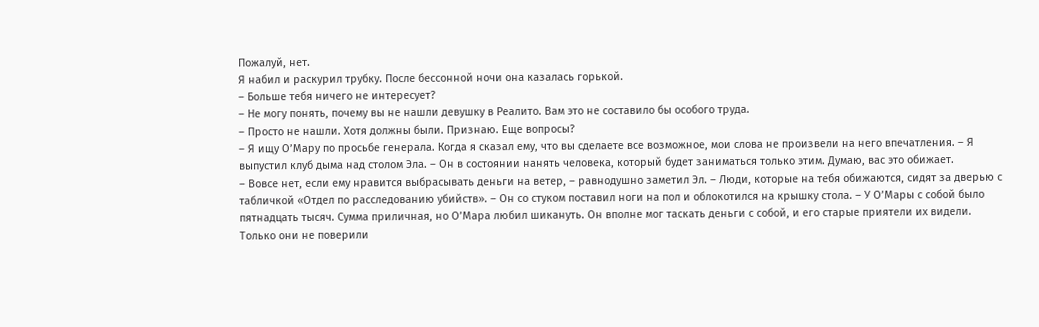Пожалуй, нет.
Я набил и раскурил трубку. После бессонной ночи она казалась горькой.
– Больше тебя ничего не интересует?
– Не могу понять, почему вы не нашли девушку в Реалито. Вам это не составило бы особого труда.
– Просто не нашли. Хотя должны были. Признаю. Еще вопросы?
– Я ищу О’Мару по просьбе генерала. Когда я сказал ему, что вы сделаете все возможное, мои слова не произвели на него впечатления. – Я выпустил клуб дыма над столом Эла. – Он в состоянии нанять человека, который будет заниматься только этим. Думаю, вас это обижает.
– Вовсе нет, если ему нравится выбрасывать деньги на ветер, – равнодушно заметил Эл. – Люди, которые на тебя обижаются, сидят за дверью с табличкой «Отдел по расследованию убийств». – Он со стуком поставил ноги на пол и облокотился на крышку стола. – У О’Мары с собой было пятнадцать тысяч. Сумма приличная, но О’Мара любил шикануть. Он вполне мог таскать деньги с собой, и его старые приятели их видели. Только они не поверили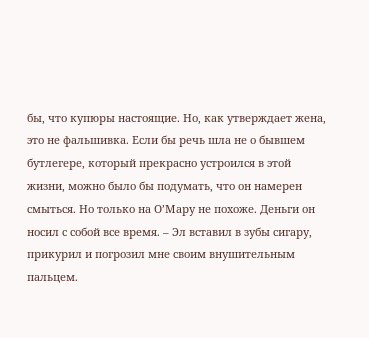бы, что купюры настоящие. Но, как утверждает жена, это не фальшивка. Если бы речь шла не о бывшем бутлегере, который прекрасно устроился в этой жизни, можно было бы подумать, что он намерен смыться. Но только на О’Мару не похоже. Деньги он носил с собой все время. – Эл вставил в зубы сигару, прикурил и погрозил мне своим внушительным пальцем.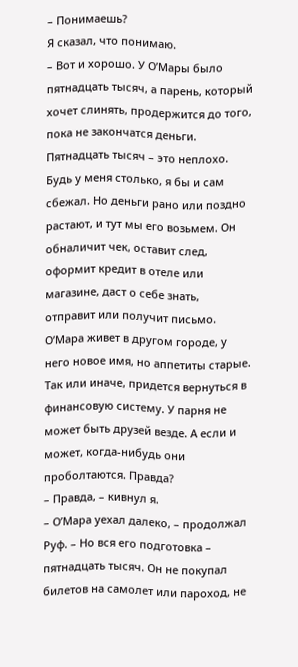– Понимаешь?
Я сказал, что понимаю.
– Вот и хорошо. У О’Мары было пятнадцать тысяч, а парень, который хочет слинять, продержится до того, пока не закончатся деньги. Пятнадцать тысяч – это неплохо. Будь у меня столько, я бы и сам сбежал. Но деньги рано или поздно растают, и тут мы его возьмем. Он обналичит чек, оставит след, оформит кредит в отеле или магазине, даст о себе знать, отправит или получит письмо. О’Мара живет в другом городе, у него новое имя, но аппетиты старые. Так или иначе, придется вернуться в финансовую систему. У парня не может быть друзей везде. А если и может, когда-нибудь они проболтаются. Правда?
– Правда, – кивнул я.
– О’Мара уехал далеко, – продолжал Руф. – Но вся его подготовка – пятнадцать тысяч. Он не покупал билетов на самолет или пароход, не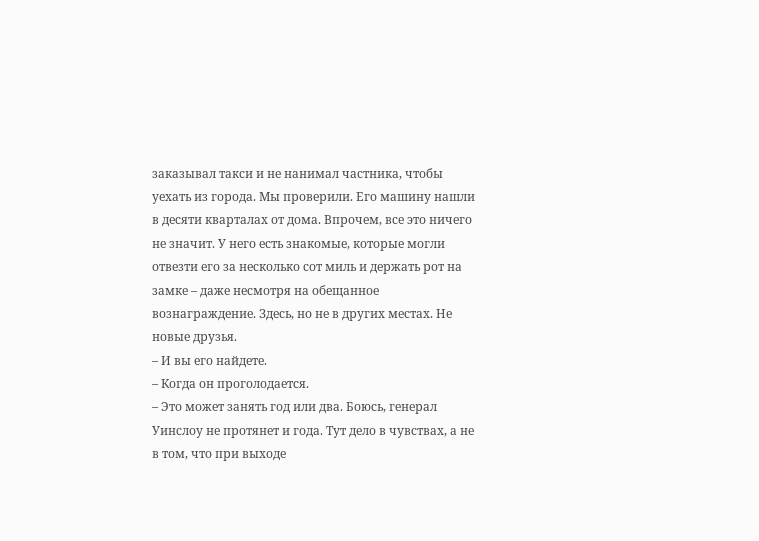заказывал такси и не нанимал частника, чтобы уехать из города. Мы проверили. Его машину нашли в десяти кварталах от дома. Впрочем, все это ничего не значит. У него есть знакомые, которые могли отвезти его за несколько сот миль и держать рот на замке – даже несмотря на обещанное вознаграждение. Здесь, но не в других местах. Не новые друзья.
– И вы его найдете.
– Когда он проголодается.
– Это может занять год или два. Боюсь, генерал Уинслоу не протянет и года. Тут дело в чувствах, а не в том, что при выходе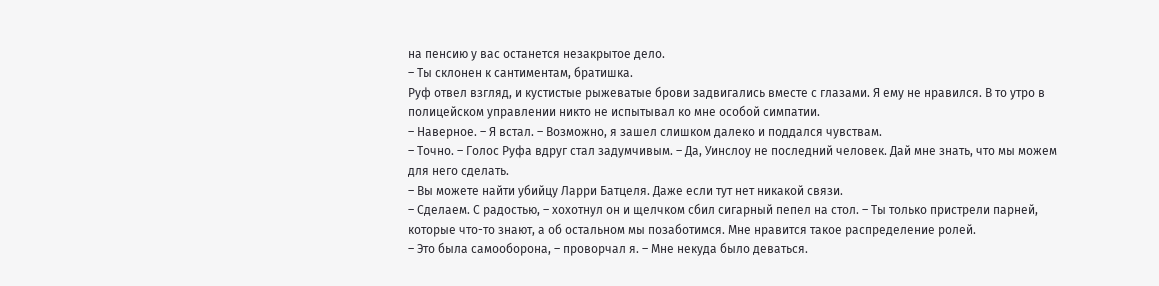на пенсию у вас останется незакрытое дело.
– Ты склонен к сантиментам, братишка.
Руф отвел взгляд, и кустистые рыжеватые брови задвигались вместе с глазами. Я ему не нравился. В то утро в полицейском управлении никто не испытывал ко мне особой симпатии.
– Наверное. – Я встал. – Возможно, я зашел слишком далеко и поддался чувствам.
– Точно. – Голос Руфа вдруг стал задумчивым. – Да, Уинслоу не последний человек. Дай мне знать, что мы можем для него сделать.
– Вы можете найти убийцу Ларри Батцеля. Даже если тут нет никакой связи.
– Сделаем. С радостью, – хохотнул он и щелчком сбил сигарный пепел на стол. – Ты только пристрели парней, которые что-то знают, а об остальном мы позаботимся. Мне нравится такое распределение ролей.
– Это была самооборона, – проворчал я. – Мне некуда было деваться.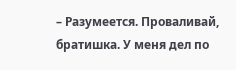– Разумеется. Проваливай, братишка. У меня дел по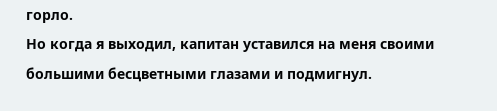горло.
Но когда я выходил, капитан уставился на меня своими большими бесцветными глазами и подмигнул.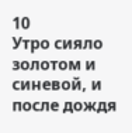10
Утро сияло золотом и синевой, и после дождя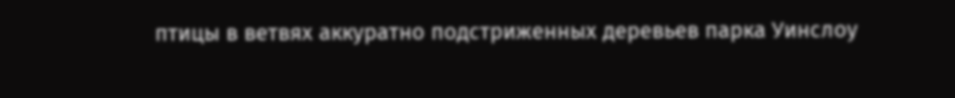птицы в ветвях аккуратно подстриженных деревьев парка Уинслоу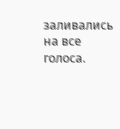заливались на все голоса.